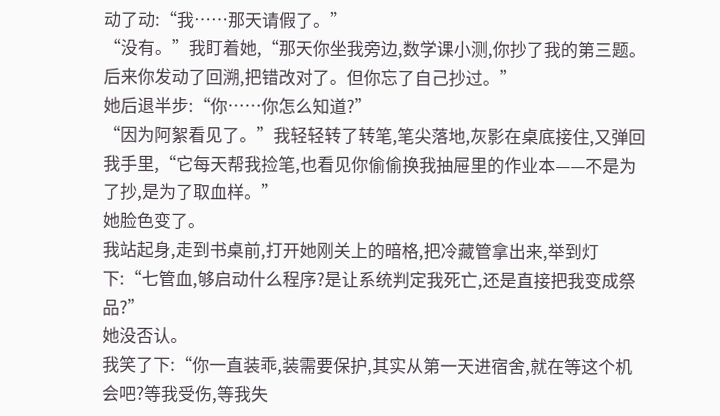动了动:“我……那天请假了。”
“没有。”我盯着她,“那天你坐我旁边,数学课小测,你抄了我的第三题。后来你发动了回溯,把错改对了。但你忘了自己抄过。”
她后退半步:“你……你怎么知道?”
“因为阿絮看见了。”我轻轻转了转笔,笔尖落地,灰影在桌底接住,又弹回我手里,“它每天帮我捡笔,也看见你偷偷换我抽屉里的作业本——不是为了抄,是为了取血样。”
她脸色变了。
我站起身,走到书桌前,打开她刚关上的暗格,把冷藏管拿出来,举到灯下:“七管血,够启动什么程序?是让系统判定我死亡,还是直接把我变成祭品?”
她没否认。
我笑了下:“你一直装乖,装需要保护,其实从第一天进宿舍,就在等这个机会吧?等我受伤,等我失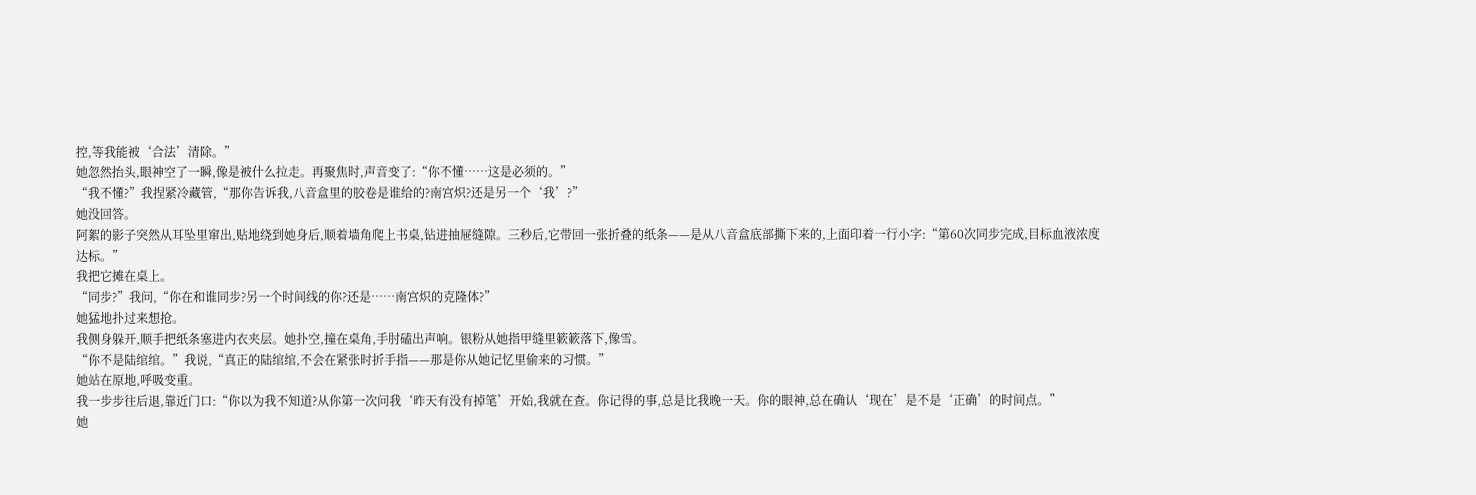控,等我能被‘合法’清除。”
她忽然抬头,眼神空了一瞬,像是被什么拉走。再聚焦时,声音变了:“你不懂……这是必须的。”
“我不懂?”我捏紧冷藏管,“那你告诉我,八音盒里的胶卷是谁给的?南宫炽?还是另一个‘我’?”
她没回答。
阿絮的影子突然从耳坠里窜出,贴地绕到她身后,顺着墙角爬上书桌,钻进抽屉缝隙。三秒后,它带回一张折叠的纸条——是从八音盒底部撕下来的,上面印着一行小字:“第60次同步完成,目标血液浓度达标。”
我把它摊在桌上。
“同步?”我问,“你在和谁同步?另一个时间线的你?还是……南宫炽的克隆体?”
她猛地扑过来想抢。
我侧身躲开,顺手把纸条塞进内衣夹层。她扑空,撞在桌角,手肘磕出声响。银粉从她指甲缝里簌簌落下,像雪。
“你不是陆绾绾。”我说,“真正的陆绾绾,不会在紧张时折手指——那是你从她记忆里偷来的习惯。”
她站在原地,呼吸变重。
我一步步往后退,靠近门口:“你以为我不知道?从你第一次问我‘昨天有没有掉笔’开始,我就在查。你记得的事,总是比我晚一天。你的眼神,总在确认‘现在’是不是‘正确’的时间点。”
她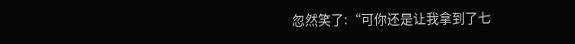忽然笑了:“可你还是让我拿到了七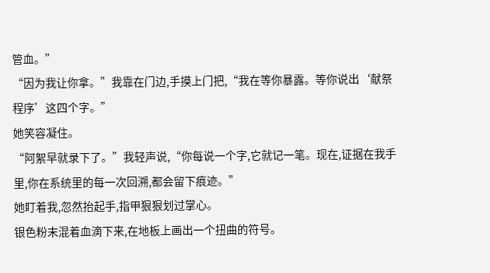管血。”
“因为我让你拿。”我靠在门边,手摸上门把,“我在等你暴露。等你说出‘献祭程序’这四个字。”
她笑容凝住。
“阿絮早就录下了。”我轻声说,“你每说一个字,它就记一笔。现在,证据在我手里,你在系统里的每一次回溯,都会留下痕迹。”
她盯着我,忽然抬起手,指甲狠狠划过掌心。
银色粉末混着血滴下来,在地板上画出一个扭曲的符号。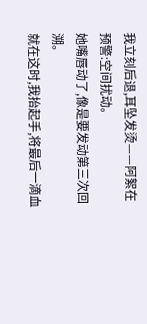我立刻后退,耳坠发烫——阿絮在预警:空间扰动。
她嘴唇动了,像是要发动第三次回溯。
就在这时,我抬起手,将最后一滴血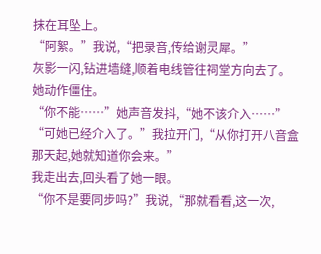抹在耳坠上。
“阿絮。”我说,“把录音,传给谢灵犀。”
灰影一闪,钻进墙缝,顺着电线管往祠堂方向去了。
她动作僵住。
“你不能……”她声音发抖,“她不该介入……”
“可她已经介入了。”我拉开门,“从你打开八音盒那天起,她就知道你会来。”
我走出去,回头看了她一眼。
“你不是要同步吗?”我说,“那就看看,这一次,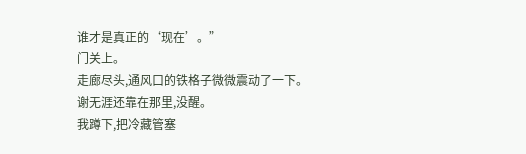谁才是真正的‘现在’。”
门关上。
走廊尽头,通风口的铁格子微微震动了一下。
谢无涯还靠在那里,没醒。
我蹲下,把冷藏管塞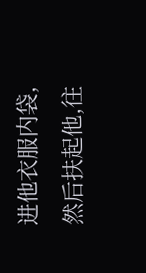进他衣服内袋,然后扶起他,往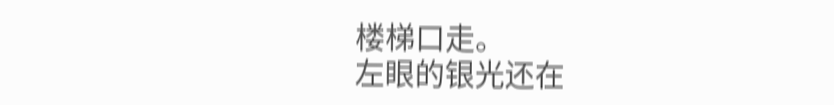楼梯口走。
左眼的银光还在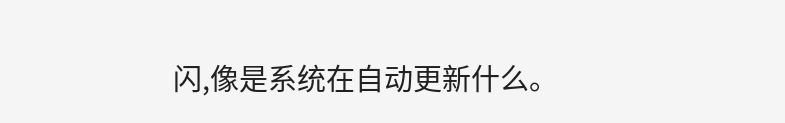闪,像是系统在自动更新什么。